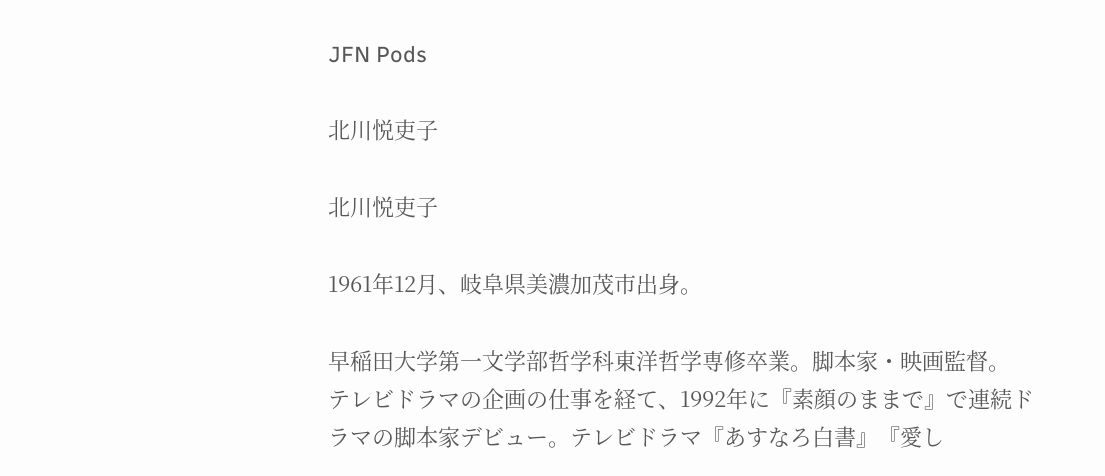JFN Pods

北川悦吏子

北川悦吏子

1961年12月、岐阜県美濃加茂市出身。

早稲田大学第一文学部哲学科東洋哲学専修卒業。脚本家・映画監督。
テレビドラマの企画の仕事を経て、1992年に『素顔のままで』で連続ドラマの脚本家デビュー。テレビドラマ『あすなろ白書』『愛し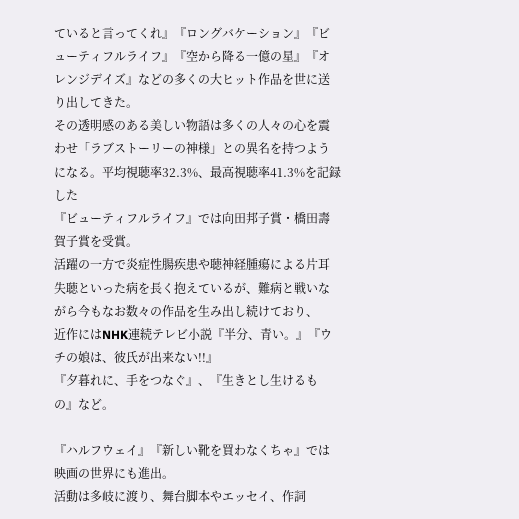ていると言ってくれ』『ロングバケーション』『ビューティフルライフ』『空から降る一億の星』『オレンジデイズ』などの多くの大ヒット作品を世に送り出してきた。
その透明感のある美しい物語は多くの人々の心を震わせ「ラブストーリーの神様」との異名を持つようになる。平均視聴率32.3%、最高視聴率41.3%を記録した
『ビューティフルライフ』では向田邦子賞・橋田壽賀子賞を受賞。
活躍の一方で炎症性腸疾患や聴神経腫瘍による片耳失聴といった病を長く抱えているが、難病と戦いながら今もなお数々の作品を生み出し続けており、
近作にはNHK連続テレビ小説『半分、青い。』『ウチの娘は、彼氏が出来ない!!』
『夕暮れに、手をつなぐ』、『生きとし生けるもの』など。

『ハルフウェイ』『新しい靴を買わなくちゃ』では映画の世界にも進出。
活動は多岐に渡り、舞台脚本やエッセイ、作詞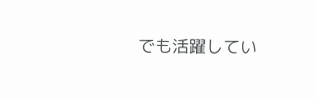でも活躍してい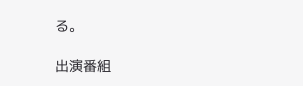る。

出演番組